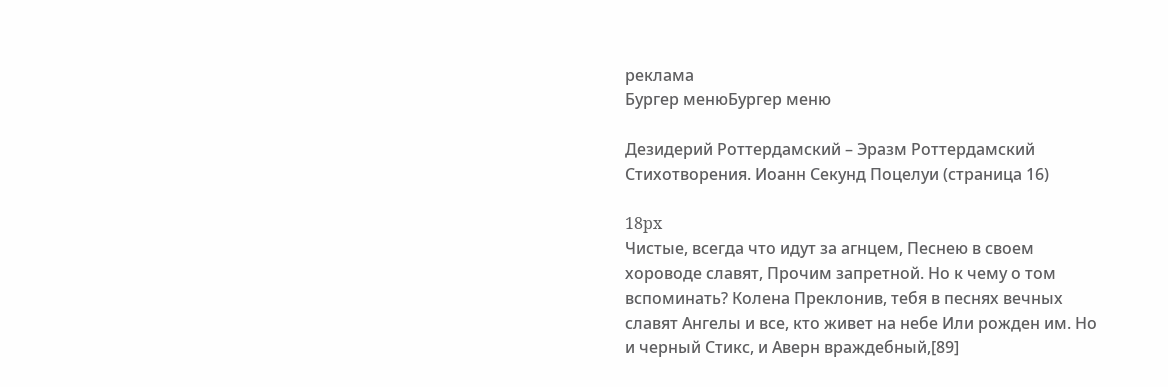реклама
Бургер менюБургер меню

Дезидерий Роттердамский – Эразм Роттердамский Стихотворения. Иоанн Секунд Поцелуи (страница 16)

18px
Чистые, всегда что идут за агнцем, Песнею в своем хороводе славят, Прочим запретной. Но к чему о том вспоминать? Колена Преклонив, тебя в песнях вечных славят Ангелы и все, кто живет на небе Или рожден им. Но и черный Стикс, и Аверн враждебный,[89]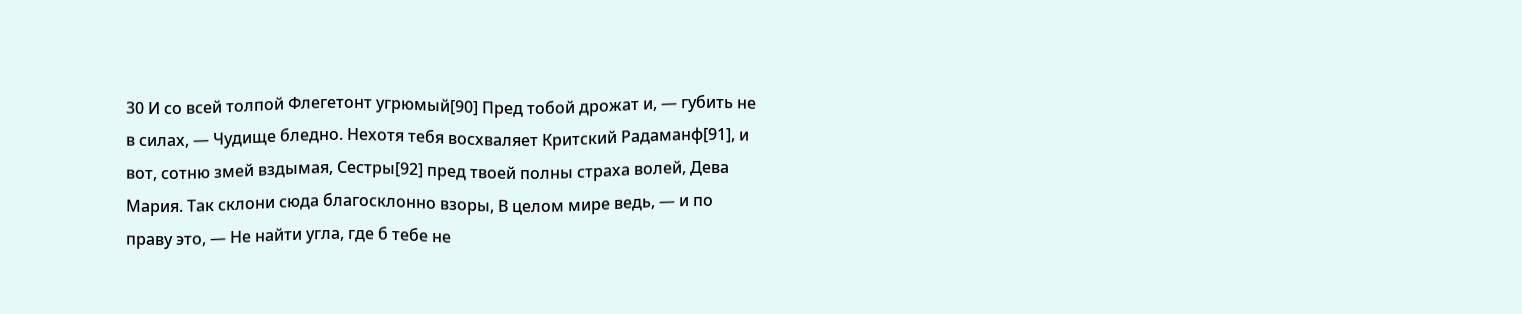30 И со всей толпой Флегетонт угрюмый[90] Пред тобой дрожат и, — губить не в силах, — Чудище бледно. Нехотя тебя восхваляет Критский Радаманф[91], и вот, сотню змей вздымая, Сестры[92] пред твоей полны страха волей, Дева Мария. Так склони сюда благосклонно взоры, В целом мире ведь, — и по праву это, — Не найти угла, где б тебе не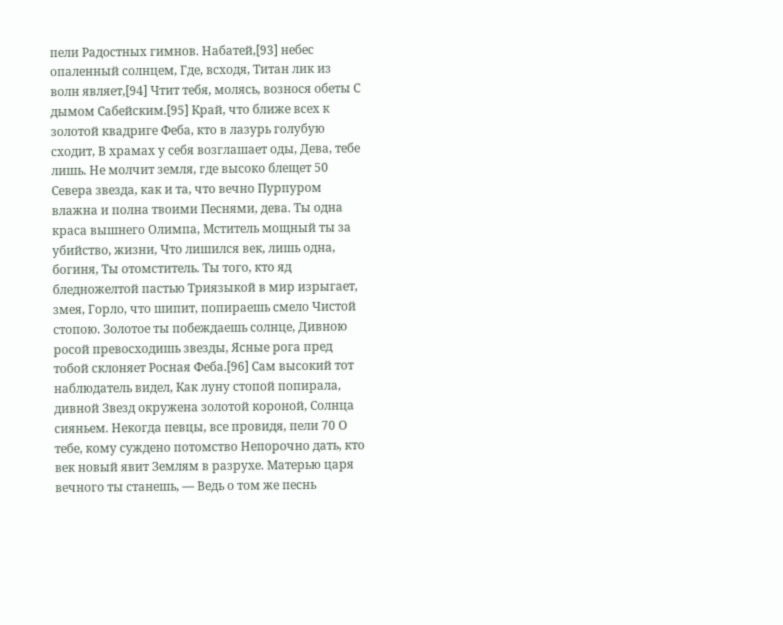пели Радостных гимнов. Набатей,[93] небес опаленный солнцем, Где, всходя, Титан лик из волн являет,[94] Чтит тебя, молясь, вознося обеты С дымом Сабейским.[95] Край, что ближе всех к золотой квадриге Феба, кто в лазурь голубую сходит, В храмах у себя возглашает оды, Дева, тебе лишь. Не молчит земля, где высоко блещет 50 Севера звезда, как и та, что вечно Пурпуром влажна и полна твоими Песнями, дева. Ты одна краса вышнего Олимпа, Мститель мощный ты за убийство, жизни, Что лишился век, лишь одна, богиня, Ты отомститель. Ты того, кто яд бледножелтой пастью Триязыкой в мир изрыгает, змея, Горло, что шипит, попираешь смело Чистой стопою. Золотое ты побеждаешь солнце, Дивною росой превосходишь звезды, Ясные рога пред тобой склоняет Росная Феба.[96] Сам высокий тот наблюдатель видел, Как луну стопой попирала, дивной Звезд окружена золотой короной, Солнца сияньем. Некогда певцы, все провидя, пели 70 О тебе, кому суждено потомство Непорочно дать, кто век новый явит Землям в разрухе. Матерью царя вечного ты станешь, — Ведь о том же песнь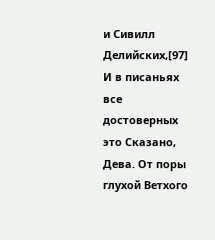и Сивилл Делийских,[97] И в писаньях все достоверных это Сказано, Дева. От поры глухой Ветхого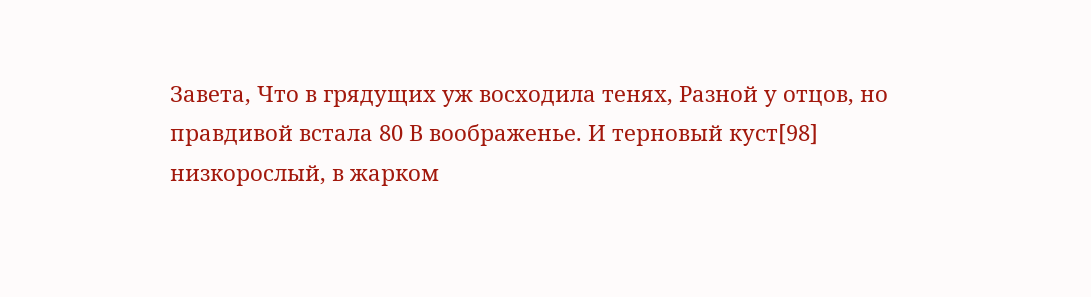Завета, Что в грядущих уж восходила тенях, Разной у отцов, но правдивой встала 80 В воображенье. И терновый куст[98] низкорослый, в жарком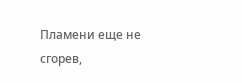Пламени еще не сгорев,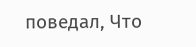поведал, Что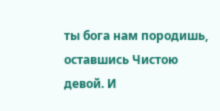ты бога нам породишь, оставшись Чистою девой. И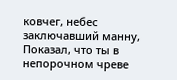ковчег, небес заключавший манну, Показал, что ты в непорочном чреве